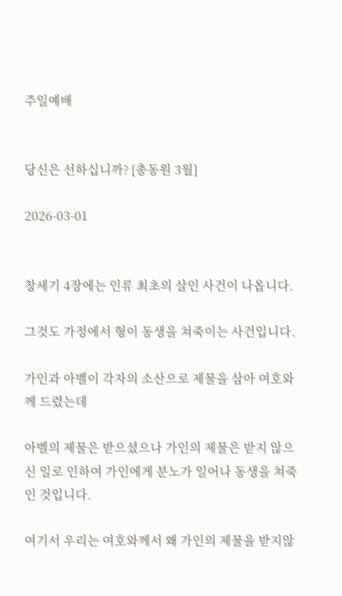주일예배


당신은 선하십니까? [총동원 3월]

2026-03-01


창세기 4장에는 인류 최초의 살인 사건이 나옵니다.

그것도 가정에서 형이 동생을 쳐죽이는 사건입니다.

가인과 아벨이 각자의 소산으로 제물을 삼아 여호와께 드렸는데

아벨의 제물은 받으셨으나 가인의 제물은 받지 않으신 일로 인하여 가인에게 분노가 일어나 동생을 쳐죽인 것입니다.

여기서 우리는 여호와께서 왜 가인의 제물을 받지않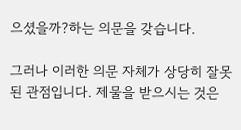으셨을까?하는 의문을 갖습니다.

그러나 이러한 의문 자체가 상당히 잘못된 관점입니다. 제물을 받으시는 것은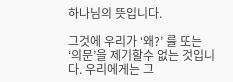하나님의 뜻입니다.

그것에 우리가 ‘왜?’ 를 또는 ‘의문’을 제기할수 없는 것입니다. 우리에게는 그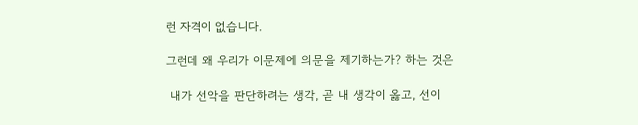런 자격이 없습니다.

그런데 왜 우리가 이문제에 의문을 제기하는가? 하는 것은

 내가 선악을 판단하려는 생각, 곧 내 생각이 옳고, 선이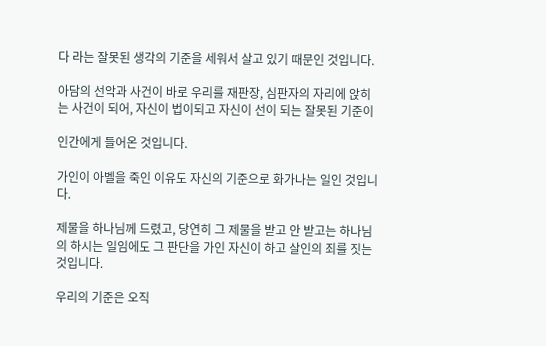다 라는 잘못된 생각의 기준을 세워서 살고 있기 때문인 것입니다.

아담의 선악과 사건이 바로 우리를 재판장, 심판자의 자리에 앉히는 사건이 되어, 자신이 법이되고 자신이 선이 되는 잘못된 기준이

인간에게 들어온 것입니다.

가인이 아벨을 죽인 이유도 자신의 기준으로 화가나는 일인 것입니다.

제물을 하나님께 드렸고, 당연히 그 제물을 받고 안 받고는 하나님의 하시는 일임에도 그 판단을 가인 자신이 하고 살인의 죄를 짓는 것입니다.

우리의 기준은 오직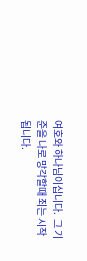여호와 하나님이십니다.  그 기준을 나로 망각할때 죄는 시작됩니다.